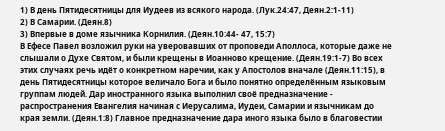1) В день Пятидесятницы для Иудеев из всякого народа. (Лук.24:47, Деян.2:1-11)
2) В Самарии. (Деян.8)
3) Впервые в доме язычника Корнилия. (Деян.10:44- 47, 15:7)
В Ефесе Павел возложил руки на уверовавших от проповеди Аполлоса, которые даже не слышали о Духе Святом, и были крещены в Иоанново крещение. (Деян.19:1-7) Во всех этих случаях речь идёт о конкретном наречии, как у Апостолов вначале (Деян.11:15), в день Пятидесятницы которое величало Бога и было понятно определённым языковым группам людей. Дар иностранного языка выполнил своё предназначение - распространения Евангелия начиная с Иерусалима, Иудеи, Самарии и язычникам до края земли. (Деян.1:8) Главное предназначение дара иного языка было в благовестии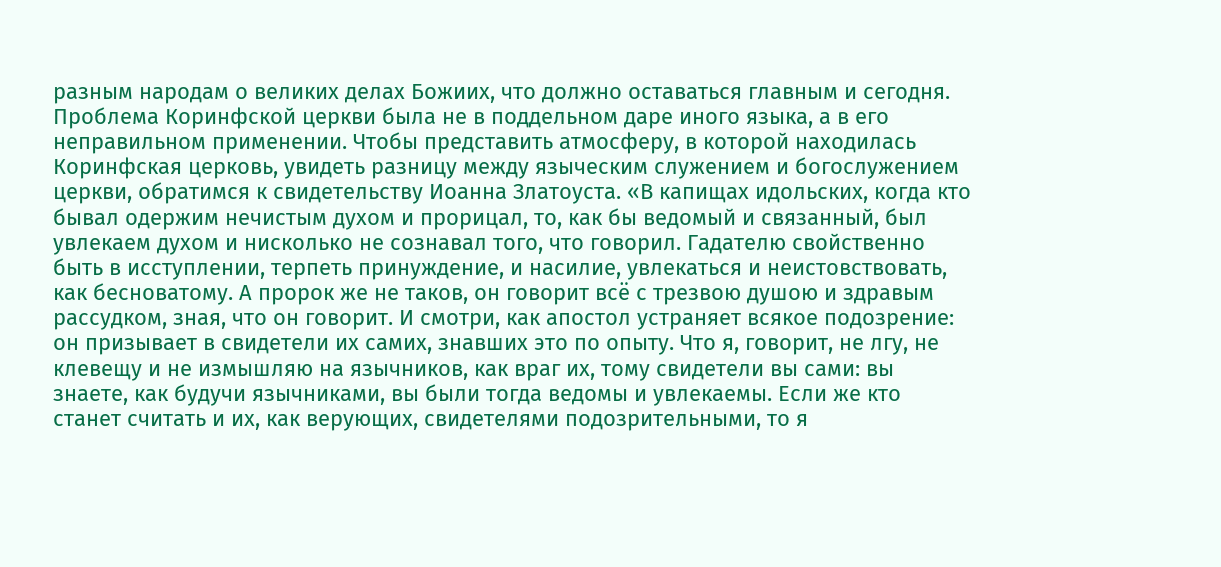разным народам о великих делах Божиих, что должно оставаться главным и сегодня.
Проблема Коринфской церкви была не в поддельном даре иного языка, а в его неправильном применении. Чтобы представить атмосферу, в которой находилась Коринфская церковь, увидеть разницу между языческим служением и богослужением церкви, обратимся к свидетельству Иоанна Златоуста. «В капищах идольских, когда кто бывал одержим нечистым духом и прорицал, то, как бы ведомый и связанный, был увлекаем духом и нисколько не сознавал того, что говорил. Гадателю свойственно быть в исступлении, терпеть принуждение, и насилие, увлекаться и неистовствовать, как бесноватому. А пророк же не таков, он говорит всё с трезвою душою и здравым рассудком, зная, что он говорит. И смотри, как апостол устраняет всякое подозрение: он призывает в свидетели их самих, знавших это по опыту. Что я, говорит, не лгу, не клевещу и не измышляю на язычников, как враг их, тому свидетели вы сами: вы знаете, как будучи язычниками, вы были тогда ведомы и увлекаемы. Если же кто станет считать и их, как верующих, свидетелями подозрительными, то я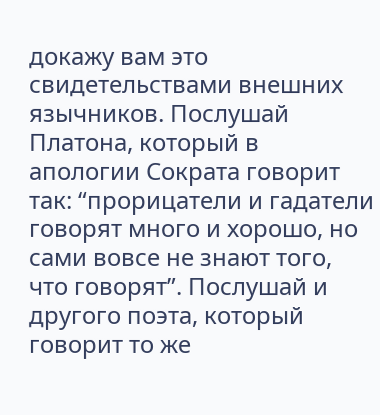докажу вам это свидетельствами внешних язычников. Послушай Платона, который в апологии Сократа говорит так: “прорицатели и гадатели говорят много и хорошо, но сами вовсе не знают того, что говорят”. Послушай и другого поэта, который говорит то же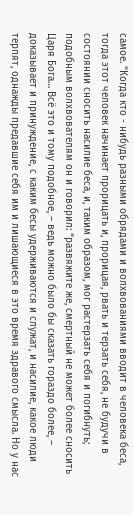самое. “Когда кто - нибудь разными обрядами и волхвованиями вводит в человека беса, тогда этот человек начинает прорицать и, прорицая, рвать и терзать себя, не будучи в состоянии сносить насилие беса, и, таким образом, мог растерзать себя и погибнуть; подобным волхвователям он и говорил: “развяжите же, смертный не может более сносить Царя Бога… Всё это и тому подобное, – ведь можно было бы сказать гораздо более, – доказывает и принуждение, с каким бесы удерживаются и служат, и насилие, какое люди терпят, однажды предавшие себя им и лишающиеся в это время здравого смысла. Но у нас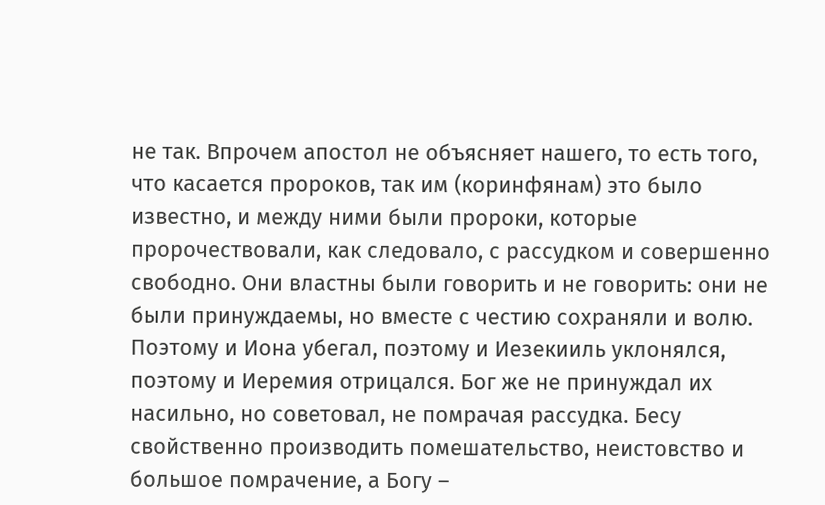не так. Впрочем апостол не объясняет нашего, то есть того, что касается пророков, так им (коринфянам) это было известно, и между ними были пророки, которые пророчествовали, как следовало, с рассудком и совершенно свободно. Они властны были говорить и не говорить: они не были принуждаемы, но вместе с честию сохраняли и волю. Поэтому и Иона убегал, поэтому и Иезекииль уклонялся, поэтому и Иеремия отрицался. Бог же не принуждал их насильно, но советовал, не помрачая рассудка. Бесу свойственно производить помешательство, неистовство и большое помрачение, а Богу –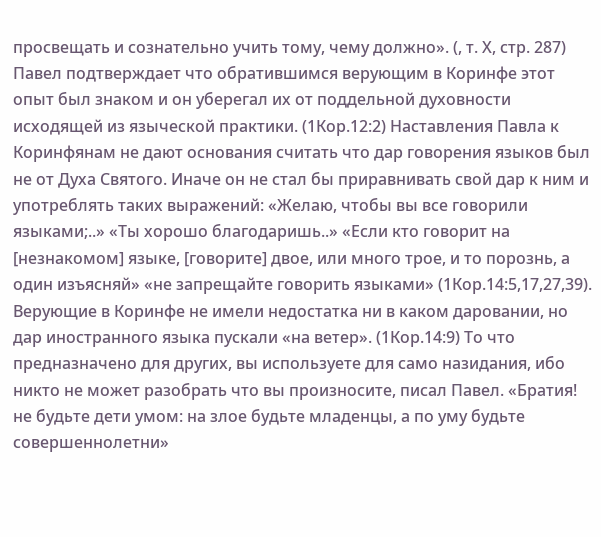просвещать и сознательно учить тому, чему должно». (, т. Х, стр. 287) Павел подтверждает что обратившимся верующим в Коринфе этот опыт был знаком и он уберегал их от поддельной духовности исходящей из языческой практики. (1Кор.12:2) Наставления Павла к Коринфянам не дают основания считать что дар говорения языков был не от Духа Святого. Иначе он не стал бы приравнивать свой дар к ним и употреблять таких выражений: «Желаю, чтобы вы все говорили языками;..» «Ты хорошо благодаришь..» «Если кто говорит на [незнакомом] языке, [говорите] двое, или много трое, и то порознь, а один изъясняй» «не запрещайте говорить языками» (1Кор.14:5,17,27,39). Верующие в Коринфе не имели недостатка ни в каком даровании, но дар иностранного языка пускали «на ветер». (1Кор.14:9) То что предназначено для других, вы используете для само назидания, ибо никто не может разобрать что вы произносите, писал Павел. «Братия! не будьте дети умом: на злое будьте младенцы, а по уму будьте совершеннолетни»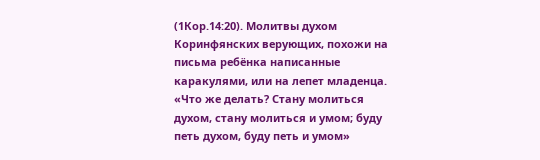(1Кор.14:20). Молитвы духом Коринфянских верующих, похожи на письма ребёнка написанные каракулями, или на лепет младенца. «Что же делать? Стану молиться духом, стану молиться и умом; буду петь духом, буду петь и умом»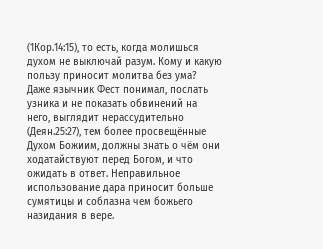(1Кор.14:15), то есть, когда молишься духом не выключай разум. Кому и какую пользу приносит молитва без ума? Даже язычник Фест понимал, послать узника и не показать обвинений на него, выглядит нерассудительно (Деян.25:27), тем более просвещённые Духом Божиим, должны знать о чём они ходатайствуют перед Богом, и что ожидать в ответ. Неправильное использование дара приносит больше сумятицы и соблазна чем божьего назидания в вере.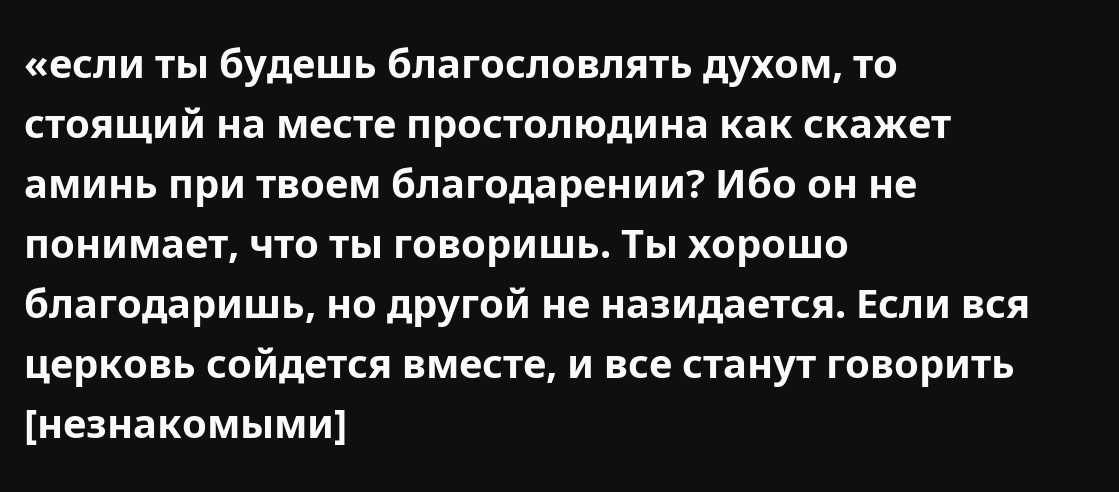«если ты будешь благословлять духом, то стоящий на месте простолюдина как скажет аминь при твоем благодарении? Ибо он не понимает, что ты говоришь. Ты хорошо благодаришь, но другой не назидается. Если вся церковь сойдется вместе, и все станут говорить [незнакомыми]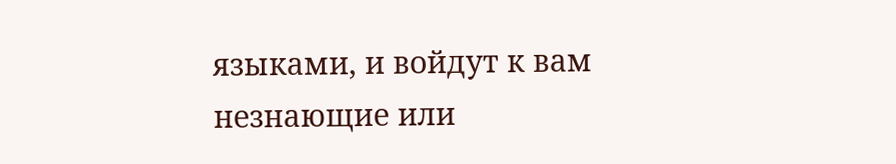языками, и войдут к вам незнающие или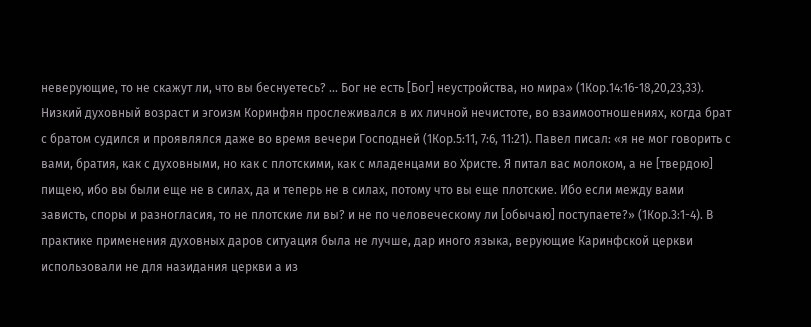неверующие, то не скажут ли, что вы беснуетесь? ... Бог не есть [Бог] неустройства, но мира» (1Кор.14:16-18,20,23,33). Низкий духовный возраст и эгоизм Коринфян прослеживался в их личной нечистоте, во взаимоотношениях, когда брат с братом судился и проявлялся даже во время вечери Господней (1Кор.5:11, 7:6, 11:21). Павел писал: «я не мог говорить с вами, братия, как с духовными, но как с плотскими, как с младенцами во Христе. Я питал вас молоком, а не [твердою] пищею, ибо вы были еще не в силах, да и теперь не в силах, потому что вы еще плотские. Ибо если между вами зависть, споры и разногласия, то не плотские ли вы? и не по человеческому ли [обычаю] поступаете?» (1Кор.3:1-4). В практике применения духовных даров ситуация была не лучше, дар иного языка, верующие Каринфской церкви использовали не для назидания церкви а из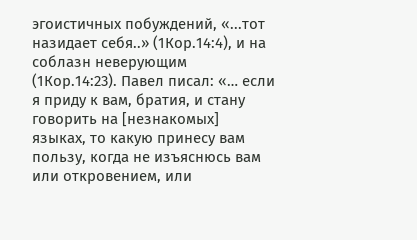эгоистичных побуждений, «...тот назидает себя..» (1Кор.14:4), и на соблазн неверующим (1Кор.14:23). Павел писал: «… если я приду к вам, братия, и стану говорить на [незнакомых] языках, то какую принесу вам пользу, когда не изъяснюсь вам или откровением, или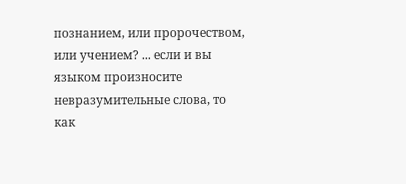познанием, или пророчеством, или учением? ... если и вы языком произносите невразумительные слова, то как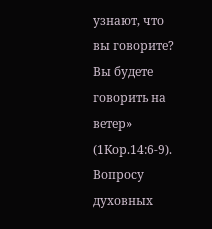узнают, что вы говорите? Вы будете говорить на ветер» (1Кор.14:6-9). Вопросу духовных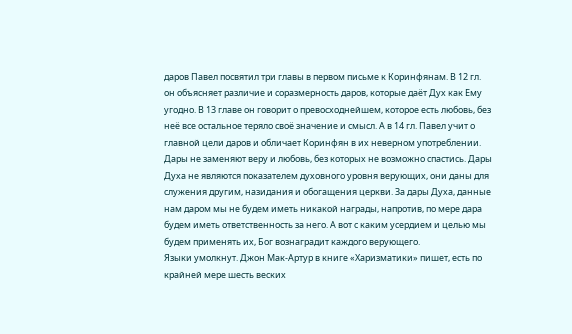даров Павел посвятил три главы в первом письме к Коринфянам. В 12 гл. он объясняет различие и соразмерность даров, которые даёт Дух как Ему угодно. В 13 главе он говорит о превосходнейшем, которое есть любовь, без неё все остальное теряло своё значение и смысл. А в 14 гл. Павел учит о главной цели даров и обличает Коринфян в их неверном употреблении. Дары не заменяют веру и любовь, без которых не возможно спастись. Дары Духа не являются показателем духовного уровня верующих, они даны для служения другим, назидания и обогащения церкви. За дары Духа, данные нам даром мы не будем иметь никакой награды, напротив, по мере дара будем иметь ответственность за него. А вот с каким усердием и целью мы будем применять их, Бог вознаградит каждого верующего.
Языки умолкнут. Джон Мак-Артур в книге «Харизматики» пишет, есть по крайней мере шесть веских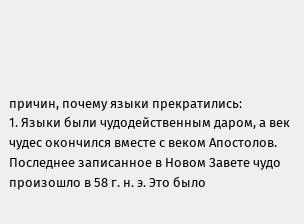причин, почему языки прекратились:
1. Языки были чудодейственным даром, а век чудес окончился вместе с веком Апостолов. Последнее записанное в Новом Завете чудо произошло в 58 г. н. э. Это было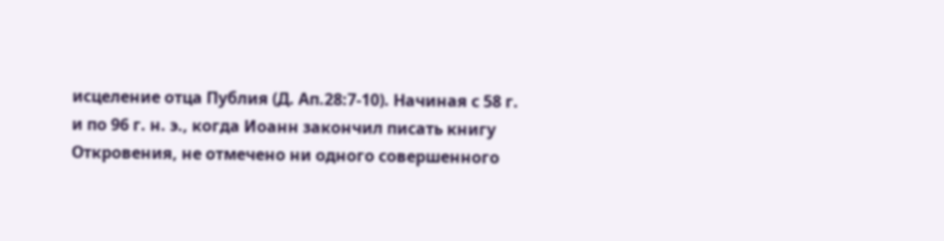исцеление отца Публия (Д. Ап.28:7-10). Начиная с 58 г. и по 96 г. н. э., когда Иоанн закончил писать книгу Откровения, не отмечено ни одного совершенного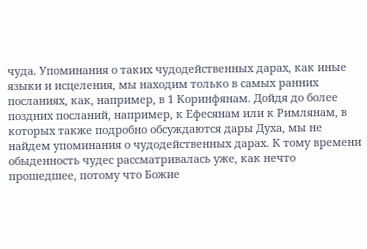чуда. Упоминания о таких чудодейственных дарах, как иные языки и исцеления, мы находим только в самых ранних посланиях, как, например, в 1 Коринфянам. Дойдя до более поздних посланий, например, к Ефесянам или к Римлянам, в которых также подробно обсуждаются дары Духа, мы не найдем упоминания о чудодейственных дарах. К тому времени обыденность чудес рассматривалась уже, как нечто прошедшее, потому что Божие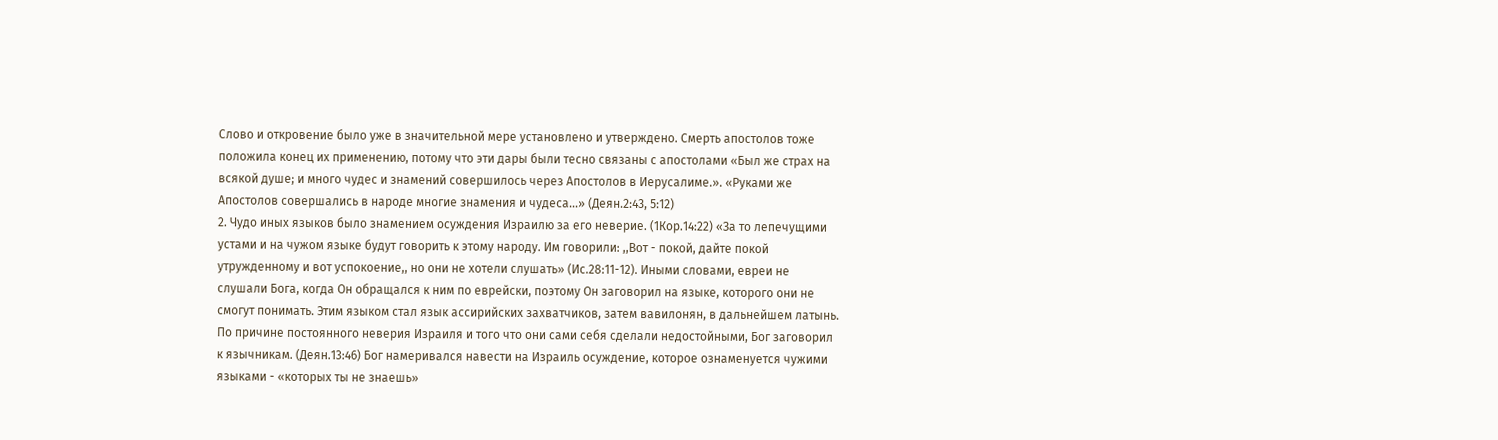Слово и откровение было уже в значительной мере установлено и утверждено. Смерть апостолов тоже положила конец их применению, потому что эти дары были тесно связаны с апостолами «Был же страх на всякой душе; и много чудес и знамений совершилось через Апостолов в Иерусалиме.». «Руками же Апостолов совершались в народе многие знамения и чудеса...» (Деян.2:43, 5:12)
2. Чудо иных языков было знамением осуждения Израилю за его неверие. (1Кор.14:22) «За то лепечущими устами и на чужом языке будут говорить к этому народу. Им говорили: ,,Вот - покой, дайте покой утружденному и вот успокоение,, но они не хотели слушать» (Ис.28:11-12). Иными словами, евреи не слушали Бога, когда Он обращался к ним по еврейски, поэтому Он заговорил на языке, которого они не смогут понимать. Этим языком стал язык ассирийских захватчиков, затем вавилонян, в дальнейшем латынь. По причине постоянного неверия Израиля и того что они сами себя сделали недостойными, Бог заговорил к язычникам. (Деян.13:46) Бог намеривался навести на Израиль осуждение, которое ознаменуется чужими языками - «которых ты не знаешь»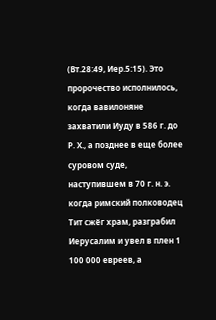(Вт.28:49, Иер.5:15). Это пророчество исполнилось, когда вавилоняне захватили Иуду в 586 г. до Р. Х., а позднее в еще более суровом суде, наступившем в 70 г. н. э. когда римский полководец Тит сжёг храм, разграбил Иерусалим и увел в плен 1 100 000 евреев, а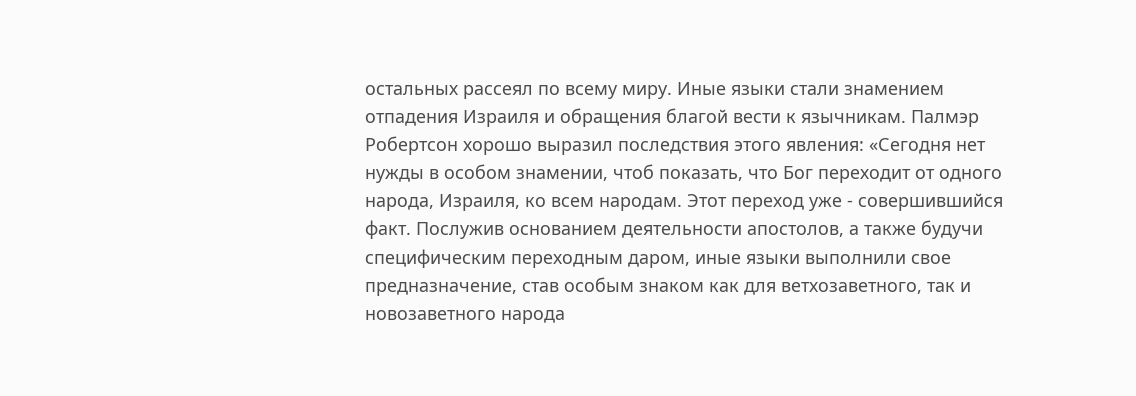остальных рассеял по всему миру. Иные языки стали знамением отпадения Израиля и обращения благой вести к язычникам. Палмэр Робертсон хорошо выразил последствия этого явления: «Сегодня нет нужды в особом знамении, чтоб показать, что Бог переходит от одного народа, Израиля, ко всем народам. Этот переход уже - совершившийся факт. Послужив основанием деятельности апостолов, а также будучи специфическим переходным даром, иные языки выполнили свое предназначение, став особым знаком как для ветхозаветного, так и новозаветного народа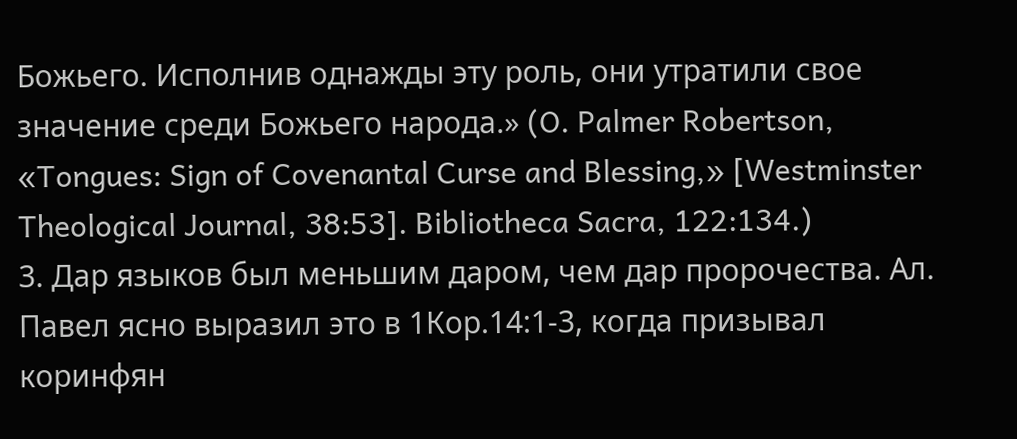Божьего. Исполнив однажды эту роль, они утратили свое значение среди Божьего народа.» (O. Palmer Robertson, «Tongues: Sign of Covenantal Curse and Blessing,» [Westminster Theological Journal, 38:53]. Bibliotheca Sacra, 122:134.)
3. Дар языков был меньшим даром, чем дар пророчества. Ал. Павел ясно выразил это в 1Кор.14:1-3, когда призывал коринфян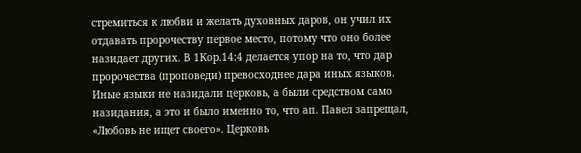стремиться к любви и желать духовных даров, он учил их отдавать пророчеству первое место, потому что оно более назидает других. В 1Кор.14:4 делается упор на то, что дар пророчества (проповеди) превосходнее дара иных языков. Иные языки не назидали церковь, а были средством само назидания, а это и было именно то, что ап. Павел запрещал, «Любовь не ищет своего». Церковь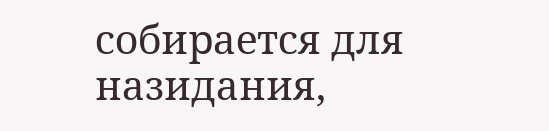собирается для назидания,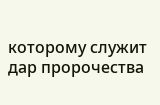которому служит дар пророчества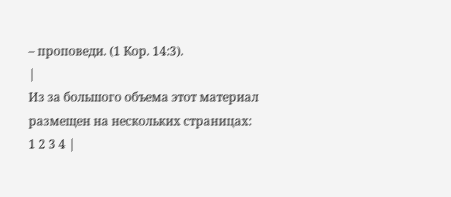– проповеди. (1 Кор. 14:3).
|
Из за большого объема этот материал размещен на нескольких страницах:
1 2 3 4 |